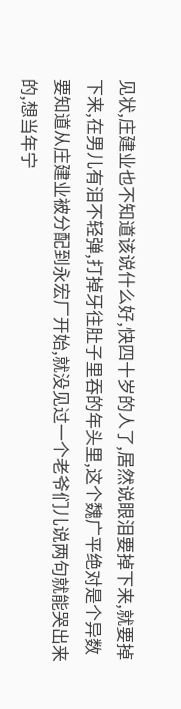见状,庄建业也不知道该说什么好,快四十岁的人了,居然说眼泪要掉下来,就要掉下来,在男儿有泪不轻弹,打掉牙往肚子里吞的年头里,这个魏广平绝对是个异数
要知道从庄建业被分配到永宏厂开始,就没见过一个老爷们儿说两句就能哭出来的,想当年宁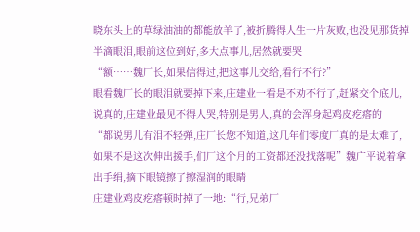晓东头上的草绿油油的都能放羊了,被折腾得人生一片灰败,也没见那货掉半滴眼泪,眼前这位到好,多大点事儿,居然就要哭
“额……魏厂长,如果信得过,把这事儿交给,看行不行?”
眼看魏厂长的眼泪就要掉下来,庄建业一看是不劝不行了,赶紧交个底儿,说真的,庄建业最见不得人哭,特别是男人,真的会浑身起鸡皮疙瘩的
“都说男儿有泪不轻弹,庄厂长您不知道,这几年们零度厂真的是太难了,如果不是这次伸出援手,们厂这个月的工资都还没找落呢”魏广平说着拿出手绢,摘下眼镜擦了擦湿润的眼睛
庄建业鸡皮疙瘩顿时掉了一地:“行,兄弟厂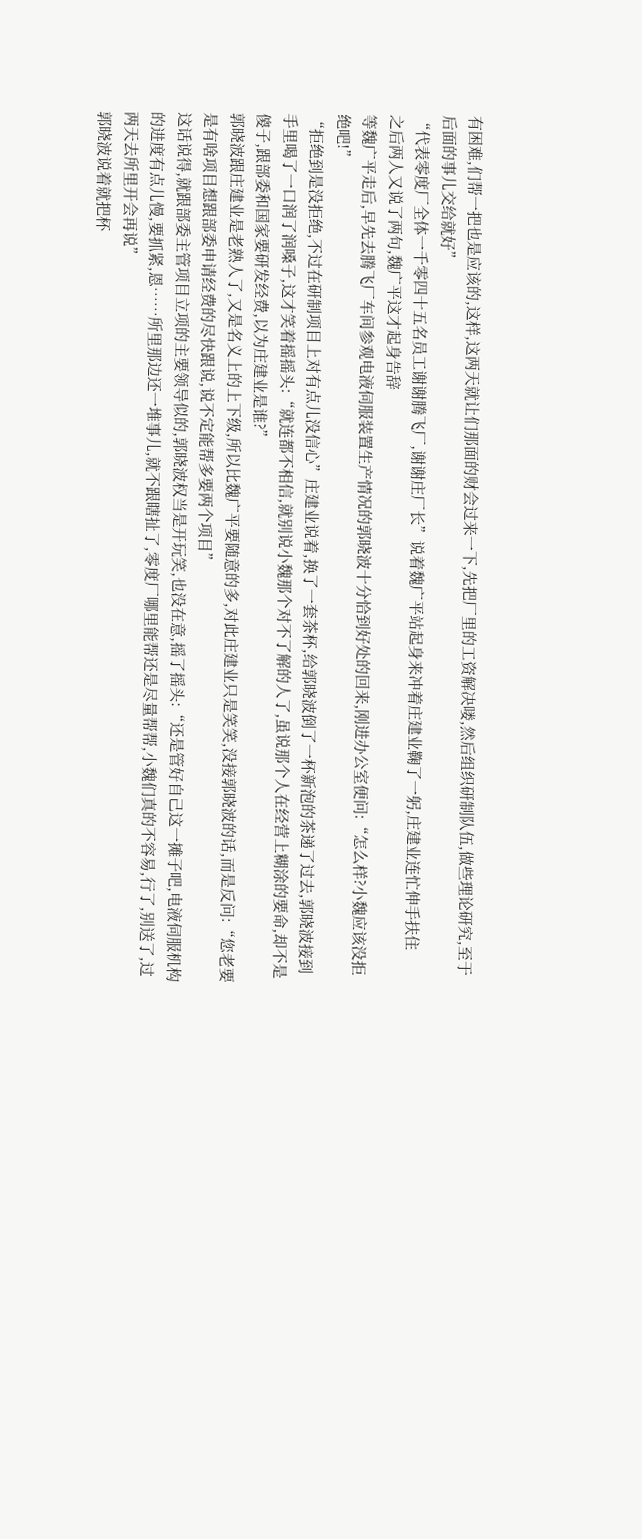有困难,们帮一把也是应该的,这样,这两天就让们那面的财会过来一下,先把厂里的工资解决喽,然后组织研制队伍,做些理论研究,至于后面的事儿交给就好”
“代表零度厂全体一千零四十五名员工谢谢腾飞厂,谢谢庄厂长”说着魏广平站起身来冲着庄建业鞠了一躬,庄建业连忙伸手扶住
之后两人又说了两句,魏广平这才起身告辞
等魏广平走后,早先去腾飞厂车间参观电液伺服装置生产情况的郭晓波十分恰到好处的回来,刚进办公室便问:“怎么样?小魏应该没拒绝吧!”
“拒绝到是没拒绝,不过在研制项目上对有点儿没信心”庄建业说着,换了一套茶杯,给郭晓波倒了一杯新泡的茶递了过去,郭晓波接到手里喝了一口润了润嗓子,这才笑着摇摇头:“就连都不相信,就别说小魏那个对不了解的人了,虽说那个人在经营上糊涂的要命,却不是傻子,跟部委和国家要研发经费,以为庄建业是谁?”
郭晓波跟庄建业是老熟人了,又是名义上的上下级,所以比魏广平要随意的多,对此庄建业只是笑笑,没接郭晓波的话,而是反问:“您老要是有啥项目想跟部委申请经费的尽快跟说,说不定能帮多要两个项目”
这话说得,就跟部委主管项目立项的主要领导似的,郭晓波权当是开玩笑,也没在意,摇了摇头:“还是管好自己这一摊子吧,电液伺服机构的进度有点儿慢,要抓紧,恩……所里那边还一堆事儿,就不跟瞎扯了,零度厂哪里能帮还是尽量帮帮,小魏们真的不容易,行了,别送了,过两天去所里开会再说”
郭晓波说着就把杯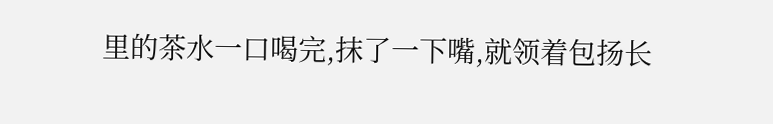里的茶水一口喝完,抹了一下嘴,就领着包扬长